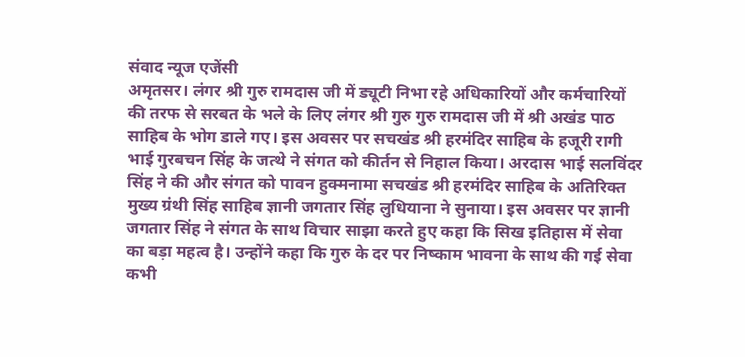संवाद न्यूज एजेंसी
अमृतसर। लंगर श्री गुरु रामदास जी में ड्यूटी निभा रहे अधिकारियों और कर्मचारियों की तरफ से सरबत के भले के लिए लंगर श्री गुरु गुरु रामदास जी में श्री अखंड पाठ साहिब के भोग डाले गए। इस अवसर पर सचखंड श्री हरमंदिर साहिब के हजूरी रागी भाई गुरबचन सिंह के जत्थे ने संगत को कीर्तन से निहाल किया। अरदास भाई सलविंदर सिंह ने की और संगत को पावन हुक्मनामा सचखंड श्री हरमंदिर साहिब के अतिरिक्त मुख्य ग्रंथी सिंह साहिब ज्ञानी जगतार सिंह लुधियाना ने सुनाया। इस अवसर पर ज्ञानी जगतार सिंह ने संगत के साथ विचार साझा करते हुए कहा कि सिख इतिहास में सेवा का बड़ा महत्व है। उन्होंने कहा कि गुरु के दर पर निष्काम भावना के साथ की गई सेवा कभी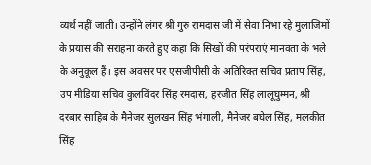व्यर्थ नहीं जाती। उन्होंने लंगर श्री गुरु रामदास जी में सेवा निभा रहे मुलाजिमों के प्रयास की सराहना करते हुए कहा कि सिखों की परंपराएं मानवता के भले के अनुकूल हैं। इस अवसर पर एसजीपीसी के अतिरिक्त सचिव प्रताप सिंह, उप मीडिया सचिव कुलविंदर सिंह रमदास, हरजीत सिंह लालूघुम्मन, श्री दरबार साहिब के मैनेजर सुलखन सिंह भंगाली, मैनेजर बघेल सिंह, मलकीत सिंह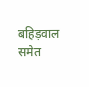बहिड़वाल समेत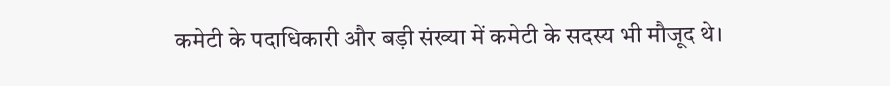कमेटी के पदाधिकारी और बड़ी संख्या में कमेटी के सदस्य भी मौजूद थे।